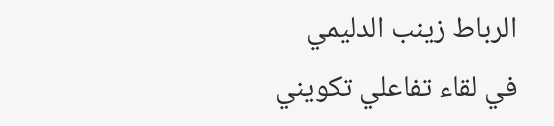الرباط زينب الدليمي
في لقاء تفاعلي تكويني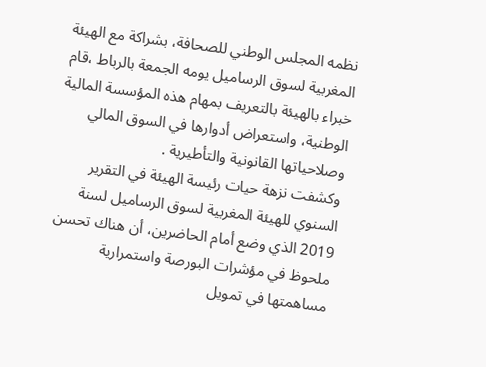نظمه المجلس الوطني للصحافة، بشراكة مع الهيئة المغربية لسوق الرساميل يومه الجمعة بالرباط ،قام خبراء بالهيئة بالتعريف بمهام هذه المؤسسة المالية الوطنية، واستعراض أدوارها في السوق المالي وصلاحياتها القانونية والتأطيرية .
وكشفت نزهة حيات رئيسة الهيئة في التقرير السنوي للهيئة المغربية لسوق الرساميل لسنة 2019 الذي وضع أمام الحاضرين، أن هناك تحسن ملحوظ في مؤشرات البورصة واستمرارية مساهمتها في تمويل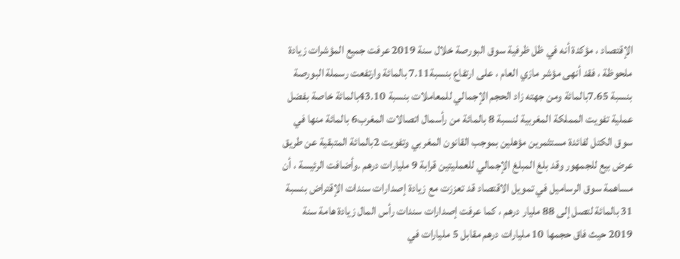الإقتصاد ، مؤكدة أنه في ظل ظرفية سوق البورصة خلال سنة 2019 عرفت جميع المؤشرات زيادة ملحوظة ، فقد أنهى مؤشر مازي العام ، على ارتفاع بنسبة7.11 بالمائة وارتفعت رسملة البورصة بنسبة 7.65بالمائة ومن جهته زاد الحجم الإجمالي للمعاملات بنسبة 43.10بالمائة خاصة بفضل عملية تفويت المملكة المغربية لنسبة 8 بالمائة من رأسمال اتصالات المغرب6 بالمائة منها في سوق الكتل لفائدة مستثمرين مؤهلين بموجب القانون المغربي وتفويت 2بالمائة المتبقية عن طريق عرض بيع للجمهور وقد بلغ المبلغ الإجمالي للعمليتين قرابة 9 مليارات درهم .وأضافت الرئيسة ، أن مساهمة سوق الرساميل في تمويل الاقتصاد قد تعززت مع زيادة إصدارات سندات الإقتراض بنسبة 31 بالمائة لتصل إلى 88 مليار درهم ، كما عرفت إصدارات سندات رأس المال زيادة هامة سنة 2019 حيث فاق حجمها 10 مليارات درهم مقابل 5 مليارات في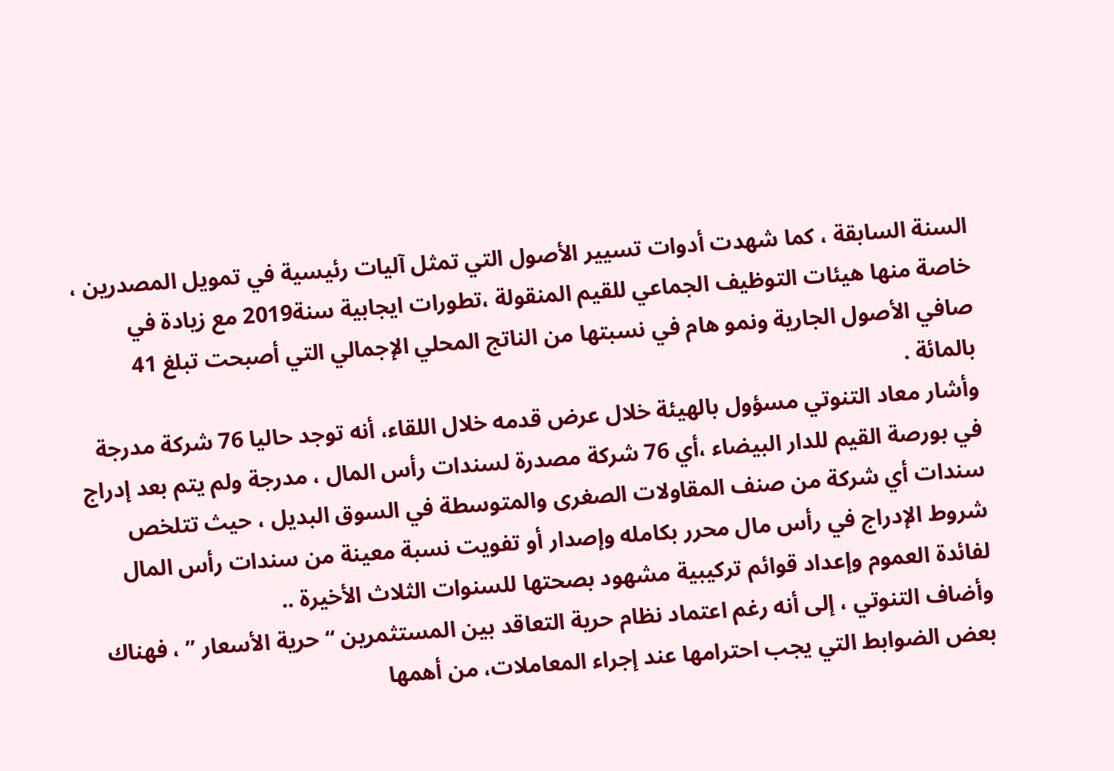السنة السابقة ، كما شهدت أدوات تسيير الأصول التي تمثل آليات رئيسية في تمويل المصدرين ، خاصة منها هيئات التوظيف الجماعي للقيم المنقولة ،تطورات ايجابية سنة2019 مع زيادة في صافي الأصول الجارية ونمو هام في نسبتها من الناتج المحلي الإجمالي التي أصبحت تبلغ 41 بالمائة .
وأشار معاد التنوتي مسؤول بالهيئة خلال عرض قدمه خلال اللقاء، أنه توجد حاليا 76 شركة مدرجة في بورصة القيم للدار البيضاء ،أي 76 شركة مصدرة لسندات رأس المال ، مدرجة ولم يتم بعد إدراج سندات أي شركة من صنف المقاولات الصغرى والمتوسطة في السوق البديل ، حيث تتلخص شروط الإدراج في رأس مال محرر بكامله وإصدار أو تفويت نسبة معينة من سندات رأس المال لفائدة العموم وإعداد قوائم تركيبية مشهود بصحتها للسنوات الثلاث الأخيرة ..
وأضاف التنوتي ، إلى أنه رغم اعتماد نظام حرية التعاقد بين المستثمرين “حرية الأسعار ” ، فهناك بعض الضوابط التي يجب احترامها عند إجراء المعاملات، من أهمها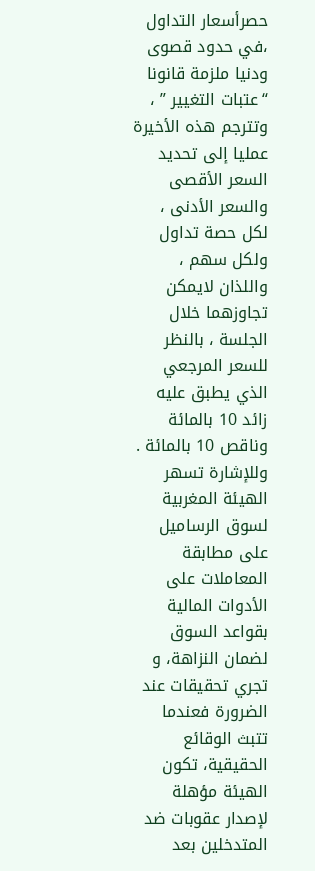حصرأسعار التداول ،في حدود قصوى ودنيا ملزمة قانونا “عتبات التغيير ” ، وتترجم هذه الأخيرة عمليا إلى تحديد السعر الأقصى والسعر الأدنى ، لكل حصة تداول ولكل سهم ، واللذان لايمكن تجاوزهما خلال الجلسة ، بالنظر للسعر المرجعي الذي يطبق عليه زائد 10 بالمائة وناقص 10 بالمائة .
وللإشارة تسهر الهيئة المغربية لسوق الرساميل على مطابقة المعاملات على الأدوات المالية بقواعد السوق لضمان النزاهة، و تجري تحقيقات عند الضرورة فعندما تتبث الوقائع الحقيقية، تكون الهيئة مؤهلة لإصدار عقوبات ضد المتدخلين بعد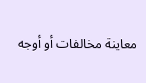معاينة مخالفات أو أوجه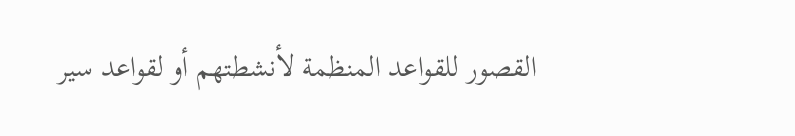القصور للقواعد المنظمة لأنشطتهم أو لقواعد سير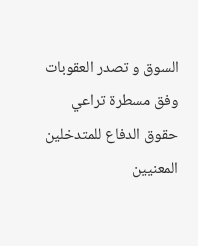السوق و تصدر العقوبات وفق مسطرة تراعي حقوق الدفاع للمتدخلين المعنيين